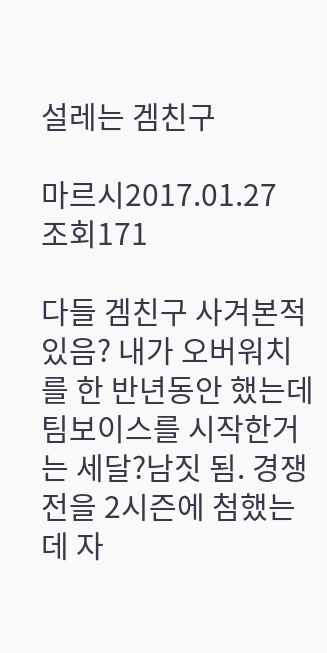설레는 겜친구

마르시2017.01.27
조회171

다들 겜친구 사겨본적 있음? 내가 오버워치를 한 반년동안 했는데 팀보이스를 시작한거는 세달?남짓 됨. 경쟁전을 2시즌에 첨했는데 자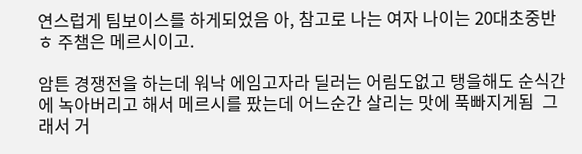연스럽게 팀보이스를 하게되었음 아, 참고로 나는 여자 나이는 20대초중반 ㅎ 주챔은 메르시이고.

암튼 경쟁전을 하는데 워낙 에임고자라 딜러는 어림도없고 탱을해도 순식간에 녹아버리고 해서 메르시를 팠는데 어느순간 살리는 맛에 푹빠지게됨  그래서 거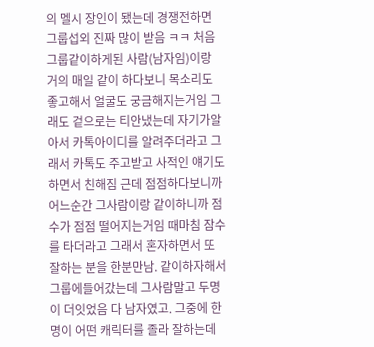의 멜시 장인이 됐는데 경쟁전하면 그룹섭외 진짜 많이 받음 ㅋㅋ 처음 그룹같이하게된 사람(남자임)이랑 거의 매일 같이 하다보니 목소리도 좋고해서 얼굴도 궁금해지는거임 그래도 겉으로는 티안냈는데 자기가알아서 카톡아이디를 알려주더라고 그래서 카톡도 주고받고 사적인 얘기도 하면서 친해짐 근데 점점하다보니까 어느순간 그사람이랑 같이하니까 점수가 점점 떨어지는거임 때마침 잠수를 타더라고 그래서 혼자하면서 또 잘하는 분을 한분만남. 같이하자해서 그룹에들어갔는데 그사람말고 두명이 더잇었음 다 남자였고. 그중에 한명이 어떤 캐릭터를 졸라 잘하는데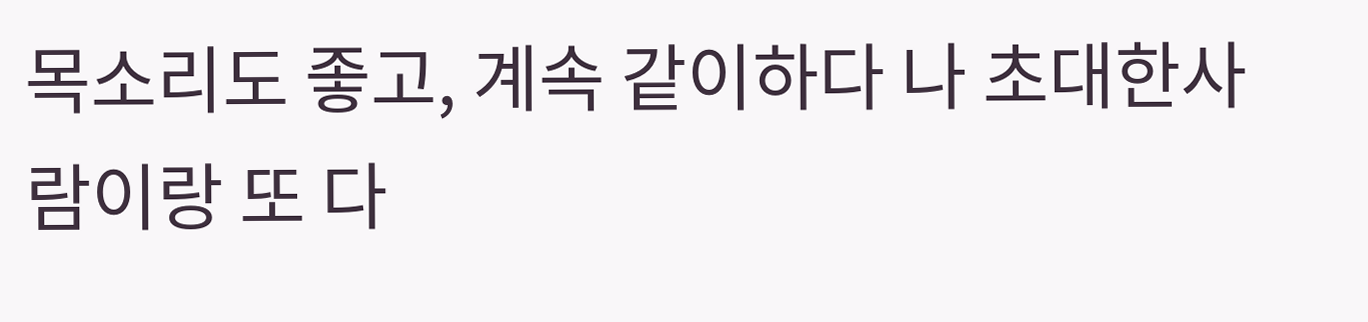목소리도 좋고, 계속 같이하다 나 초대한사람이랑 또 다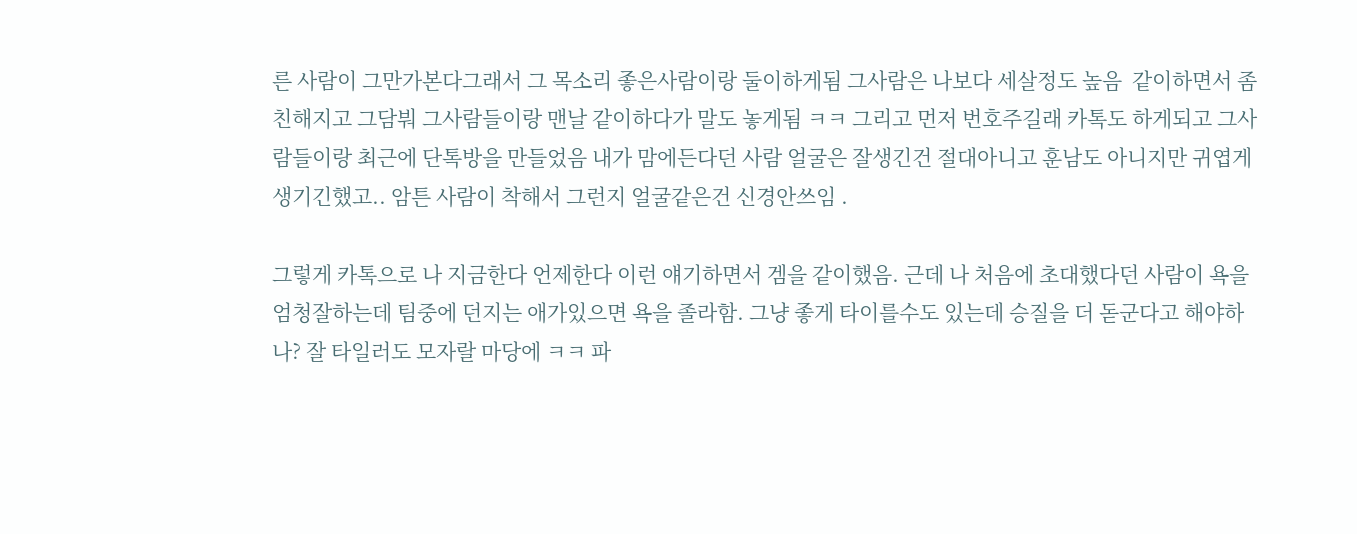른 사람이 그만가본다그래서 그 목소리 좋은사람이랑 둘이하게됨 그사람은 나보다 세살정도 높음  같이하면서 좀 친해지고 그담붜 그사람들이랑 맨날 같이하다가 말도 놓게됨 ㅋㅋ 그리고 먼저 번호주길래 카톡도 하게되고 그사람들이랑 최근에 단톡방을 만들었음 내가 맘에든다던 사람 얼굴은 잘생긴건 절대아니고 훈남도 아니지만 귀엽게 생기긴했고.. 암튼 사람이 착해서 그런지 얼굴같은건 신경안쓰임 .

그렇게 카톡으로 나 지금한다 언제한다 이런 얘기하면서 겜을 같이했음. 근데 나 처음에 초대했다던 사람이 욕을 엄청잘하는데 팀중에 던지는 애가있으면 욕을 졸라함. 그냥 좋게 타이를수도 있는데 승질을 더 돋군다고 해야하나? 잘 타일러도 모자랄 마당에 ㅋㅋ 파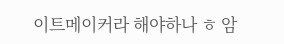이트메이커라 해야하나 ㅎ 암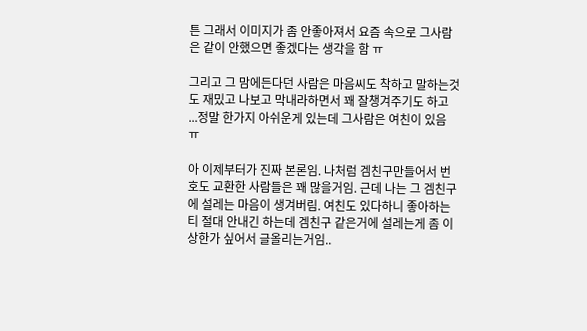튼 그래서 이미지가 좀 안좋아져서 요즘 속으로 그사람은 같이 안했으면 좋겠다는 생각을 함 ㅠ

그리고 그 맘에든다던 사람은 마음씨도 착하고 말하는것도 재밌고 나보고 막내라하면서 꽤 잘챙겨주기도 하고 ...정말 한가지 아쉬운게 있는데 그사람은 여친이 있음 ㅠ

아 이제부터가 진짜 본론임. 나처럼 겜친구만들어서 번호도 교환한 사람들은 꽤 많을거임. 근데 나는 그 겜친구에 설레는 마음이 생겨버림. 여친도 있다하니 좋아하는티 절대 안내긴 하는데 겜친구 같은거에 설레는게 좀 이상한가 싶어서 글올리는거임..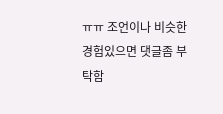ㅠㅠ 조언이나 비슷한 경험있으면 댓글좀 부탁함